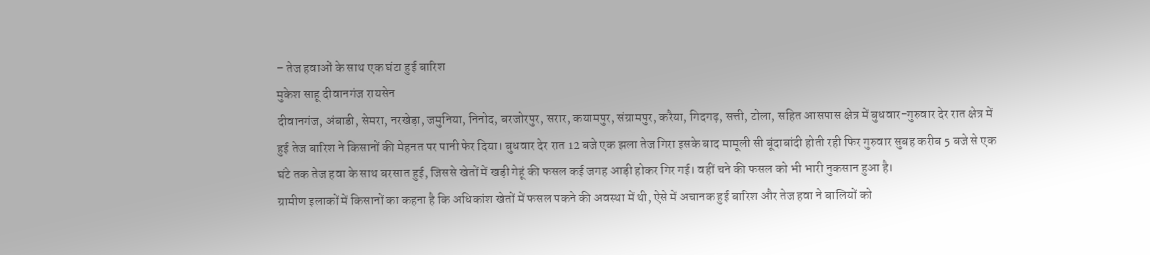– तेज हवाओं के साथ एक घंटा हुई बारिश
मुकेश साहू दीवानगंज रायसेन
दीवानगंज, अंबाडी, सेमरा, नरखेड़ा, जमुनिया, निनोद, बरजोरपुर, सरार, कयामपुर, संग्रामपुर, करैया, गिदगढ़, सत्ती, टोला, सहित आसपास क्षेत्र में बुधवार-गुरुवार देर रात क्षेत्र में हुई तेज बारिश ने किसानों की मेहनत पर पानी फेर दिया। बुधवार देर रात 12 बजे एक झला तेज गिरा इसके बाद मामूली सी बूंदाबांदी होती रही फिर गुरुवार सुबह करीब 5 बजे से एक घंटे तक तेज हवा के साथ बरसात हुई, जिससे खेतों में खड़ी गेहूं की फसल कई जगह आड़ी होकर गिर गई। वहीं चने की फसल को भी भारी नुकसान हुआ है।
ग्रामीण इलाकों में किसानों का कहना है कि अधिकांश खेतों में फसल पकने की अवस्था में थी, ऐसे में अचानक हुई बारिश और तेज हवा ने बालियों को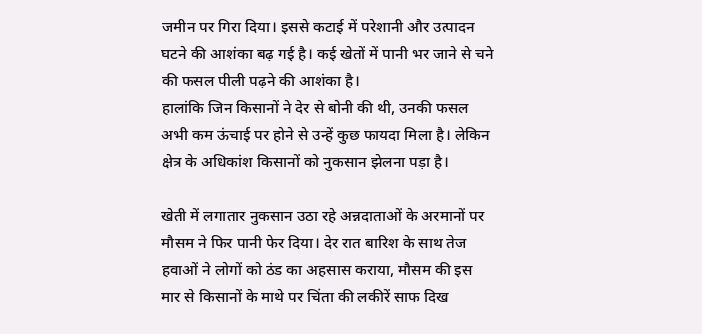जमीन पर गिरा दिया। इससे कटाई में परेशानी और उत्पादन घटने की आशंका बढ़ गई है। कई खेतों में पानी भर जाने से चने की फसल पीली पढ़ने की आशंका है।
हालांकि जिन किसानों ने देर से बोनी की थी, उनकी फसल अभी कम ऊंचाई पर होने से उन्हें कुछ फायदा मिला है। लेकिन क्षेत्र के अधिकांश किसानों को नुकसान झेलना पड़ा है।

खेती में लगातार नुकसान उठा रहे अन्नदाताओं के अरमानों पर मौसम ने फिर पानी फेर दिया। देर रात बारिश के साथ तेज हवाओं ने लोगों को ठंड का अहसास कराया, मौसम की इस मार से किसानों के माथे पर चिंता की लकीरें साफ दिख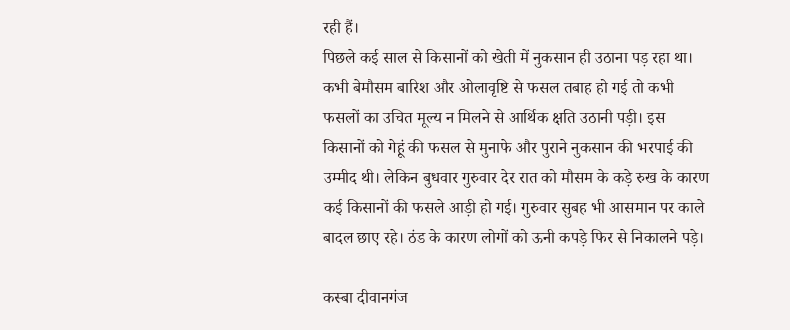रही हैं।
पिछले कई साल से किसानों को खेती में नुकसान ही उठाना पड़ रहा था। कभी बेमौसम बारिश और ओलावृष्टि से फसल तबाह हो गई तो कभी फसलों का उचित मूल्य न मिलने से आर्थिक क्षति उठानी पड़ी। इस किसानों को गेहूं की फसल से मुनाफे और पुराने नुकसान की भरपाई की उम्मीद थी। लेकिन बुधवार गुरुवार देर रात को मौसम के कड़े रुख के कारण कई किसानों की फसले आड़ी हो गई। गुरुवार सुबह भी आसमान पर काले बादल छाए रहे। ठंड के कारण लोगों को ऊनी कपड़े फिर से निकालने पड़े।

कस्बा दीवानगंज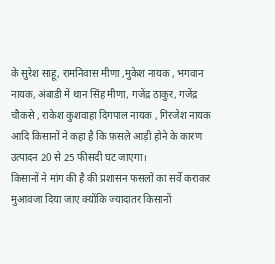के सुरेश साहू, रामनिवास मीणा ,मुकेश नायक , भगवान नायक, अंबाडी में थान सिंह मीणा, गजेंद्र ठाकुर, गजेंद्र चौकसे , राकेश कुशवाहा दिगपाल नायक , गिरजेश नायक आदि किसानों ने कहा है कि फ़सले आड़ी होने के कारण उत्पादन 20 से 25 फीसदी घट जाएगा।
किसानों ने मांग की है की प्रशासन फसलों का सर्वे कराकर मुआवजा दिया जाए क्योंकि ज्यादातर किसानों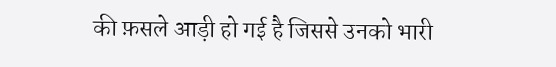की फ़सले आड़ी हो गई है जिससे उनको भारी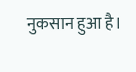नुकसान हुआ है।